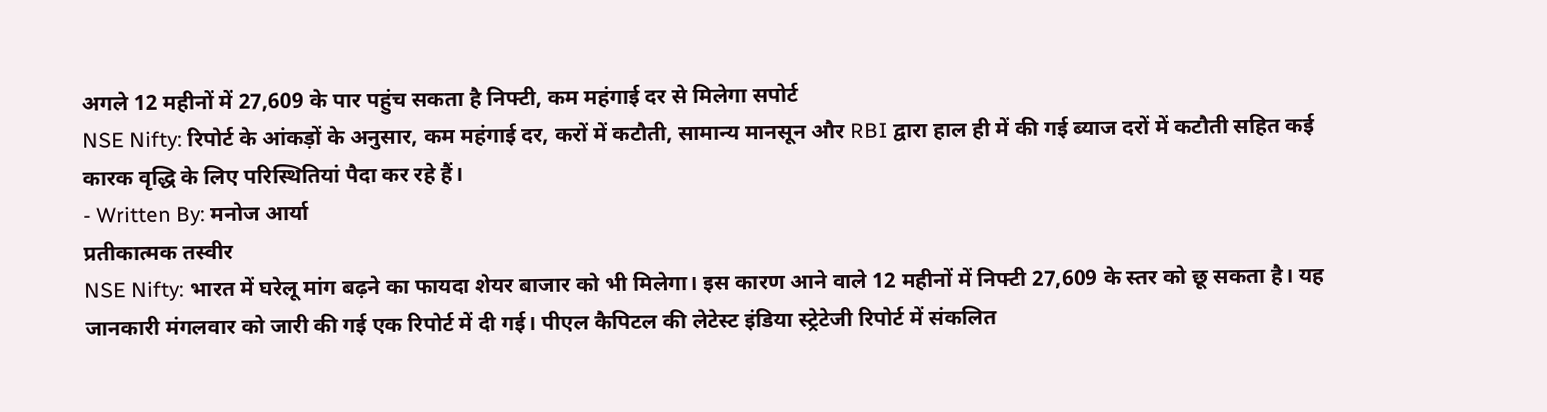अगले 12 महीनों में 27,609 के पार पहुंच सकता है निफ्टी, कम महंगाई दर से मिलेगा सपोर्ट
NSE Nifty: रिपोर्ट के आंकड़ों के अनुसार, कम महंगाई दर, करों में कटौती, सामान्य मानसून और RBI द्वारा हाल ही में की गई ब्याज दरों में कटौती सहित कई कारक वृद्धि के लिए परिस्थितियां पैदा कर रहे हैं।
- Written By: मनोज आर्या
प्रतीकात्मक तस्वीर
NSE Nifty: भारत में घरेलू मांग बढ़ने का फायदा शेयर बाजार को भी मिलेगा। इस कारण आने वाले 12 महीनों में निफ्टी 27,609 के स्तर को छू सकता है। यह जानकारी मंगलवार को जारी की गई एक रिपोर्ट में दी गई। पीएल कैपिटल की लेटेस्ट इंडिया स्ट्रेटेजी रिपोर्ट में संकलित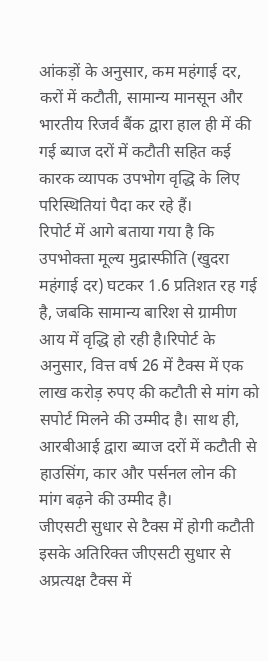आंकड़ों के अनुसार, कम महंगाई दर, करों में कटौती, सामान्य मानसून और भारतीय रिजर्व बैंक द्वारा हाल ही में की गई ब्याज दरों में कटौती सहित कई कारक व्यापक उपभोग वृद्धि के लिए परिस्थितियां पैदा कर रहे हैं।
रिपोर्ट में आगे बताया गया है कि उपभोक्ता मूल्य मुद्रास्फीति (खुदरा महंगाई दर) घटकर 1.6 प्रतिशत रह गई है, जबकि सामान्य बारिश से ग्रामीण आय में वृद्धि हो रही है।रिपोर्ट के अनुसार, वित्त वर्ष 26 में टैक्स में एक लाख करोड़ रुपए की कटौती से मांग को सपोर्ट मिलने की उम्मीद है। साथ ही, आरबीआई द्वारा ब्याज दरों में कटौती से हाउसिंग, कार और पर्सनल लोन की मांग बढ़ने की उम्मीद है।
जीएसटी सुधार से टैक्स में होगी कटौती
इसके अतिरिक्त जीएसटी सुधार से अप्रत्यक्ष टैक्स में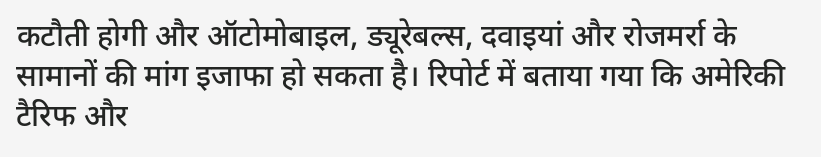कटौती होगी और ऑटोमोबाइल, ड्यूरेबल्स, दवाइयां और रोजमर्रा के सामानों की मांग इजाफा हो सकता है। रिपोर्ट में बताया गया कि अमेरिकी टैरिफ और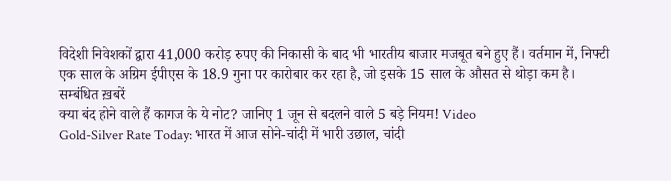विदेशी निवेशकों द्वारा 41,000 करोड़ रुपए की निकासी के बाद भी भारतीय बाजार मजबूत बने हुए हैं। वर्तमान में, निफ्टी एक साल के अग्रिम ईपीएस के 18.9 गुना पर कारोबार कर रहा है, जो इसके 15 साल के औसत से थोड़ा कम है।
सम्बंधित ख़बरें
क्या बंद होने वाले हैं कागज के ये नोट? जानिए 1 जून से बदलने वाले 5 बड़े नियम! Video
Gold-Silver Rate Today: भारत में आज सोने-चांदी में भारी उछाल, चांदी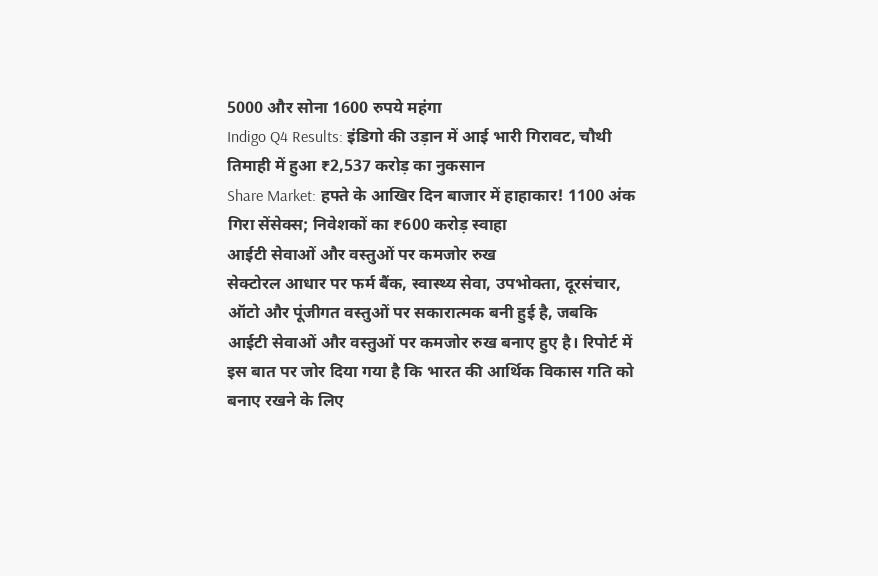5000 और सोना 1600 रुपये महंगा
Indigo Q4 Results: इंडिगो की उड़ान में आई भारी गिरावट, चौथी तिमाही में हुआ ₹2,537 करोड़ का नुकसान
Share Market: हफ्ते के आखिर दिन बाजार में हाहाकार! 1100 अंक गिरा सेंसेक्स; निवेशकों का ₹600 करोड़ स्वाहा
आईटी सेवाओं और वस्तुओं पर कमजोर रुख
सेक्टोरल आधार पर फर्म बैंक, स्वास्थ्य सेवा, उपभोक्ता, दूरसंचार, ऑटो और पूंजीगत वस्तुओं पर सकारात्मक बनी हुई है, जबकि आईटी सेवाओं और वस्तुओं पर कमजोर रुख बनाए हुए है। रिपोर्ट में इस बात पर जोर दिया गया है कि भारत की आर्थिक विकास गति को बनाए रखने के लिए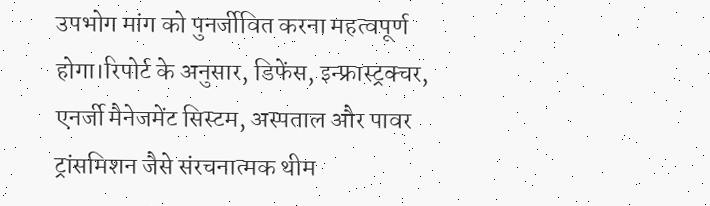उपभोग मांग को पुनर्जीवित करना महत्वपूर्ण होगा।रिपोर्ट के अनुसार, डिफेंस, इन्फ्रास्ट्रक्चर, एनर्जी मैनेजमेंट सिस्टम, अस्पताल और पावर ट्रांसमिशन जैसे संरचनात्मक थीम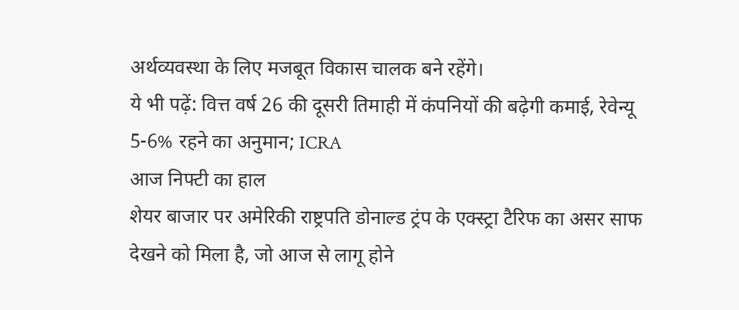अर्थव्यवस्था के लिए मजबूत विकास चालक बने रहेंगे।
ये भी पढ़ें: वित्त वर्ष 26 की दूसरी तिमाही में कंपनियों की बढ़ेगी कमाई, रेवेन्यू 5-6% रहने का अनुमान; ICRA
आज निफ्टी का हाल
शेयर बाजार पर अमेरिकी राष्ट्रपति डोनाल्ड ट्रंप के एक्स्ट्रा टैरिफ का असर साफ देखने को मिला है, जो आज से लागू होने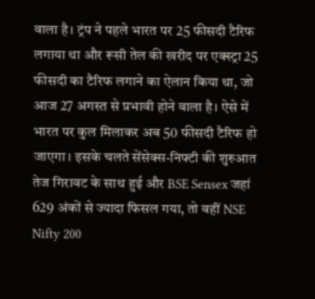वाला है। ट्रंप ने पहले भारत पर 25 फीसदी टैरिफ लगाया था और रूसी तेल की खरीद पर एक्स्ट्रा 25 फीसदी का टैरिफ लगाने का ऐलान किया था, जो आज 27 अगस्त से प्रभावी होने वाला है। ऐसे में भारत पर कुल मिलाकर अब 50 फीसदी टैरिफ हो जाएगा। इसके चलते सेंसेक्स-निफ्टी की शुरुआत तेज गिरावट के साथ हुई और BSE Sensex जहां 629 अंकों से ज्यादा फिसल गया, तो वहीं NSE Nifty 200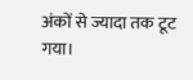अंकों से ज्यादा तक टूट गया।